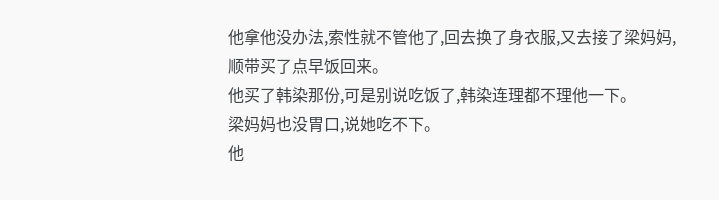他拿他没办法,索性就不管他了,回去换了身衣服,又去接了梁妈妈,顺带买了点早饭回来。
他买了韩染那份,可是别说吃饭了,韩染连理都不理他一下。
梁妈妈也没胃口,说她吃不下。
他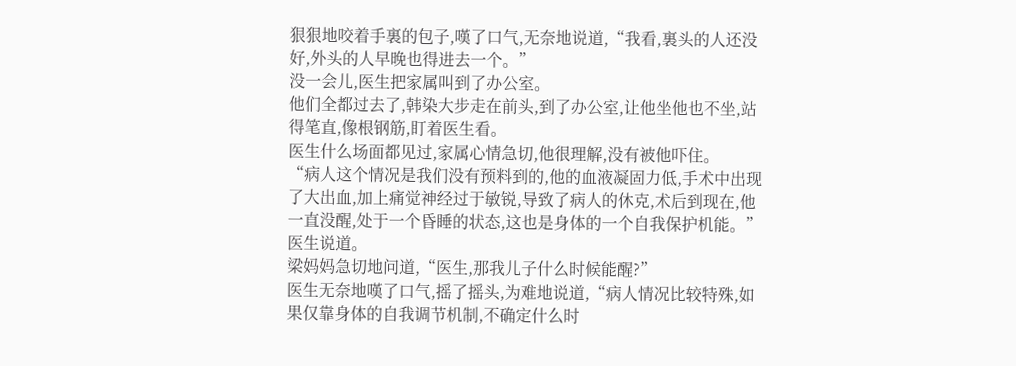狠狠地咬着手裏的包子,嘆了口气,无奈地说道,“我看,裏头的人还没好,外头的人早晚也得进去一个。”
没一会儿,医生把家属叫到了办公室。
他们全都过去了,韩染大步走在前头,到了办公室,让他坐他也不坐,站得笔直,像根钢筋,盯着医生看。
医生什么场面都见过,家属心情急切,他很理解,没有被他吓住。
“病人这个情况是我们没有预料到的,他的血液凝固力低,手术中出现了大出血,加上痛觉神经过于敏锐,导致了病人的休克,术后到现在,他一直没醒,处于一个昏睡的状态,这也是身体的一个自我保护机能。”医生说道。
梁妈妈急切地问道,“医生,那我儿子什么时候能醒?”
医生无奈地嘆了口气,摇了摇头,为难地说道,“病人情况比较特殊,如果仅靠身体的自我调节机制,不确定什么时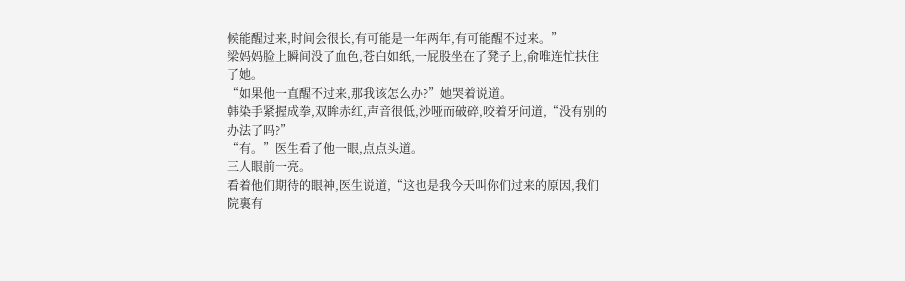候能醒过来,时间会很长,有可能是一年两年,有可能醒不过来。”
梁妈妈脸上瞬间没了血色,苍白如纸,一屁股坐在了凳子上,俞唯连忙扶住了她。
“如果他一直醒不过来,那我该怎么办?”她哭着说道。
韩染手紧握成拳,双眸赤红,声音很低,沙哑而破碎,咬着牙问道,“没有别的办法了吗?”
“有。”医生看了他一眼,点点头道。
三人眼前一亮。
看着他们期待的眼神,医生说道,“这也是我今天叫你们过来的原因,我们院裏有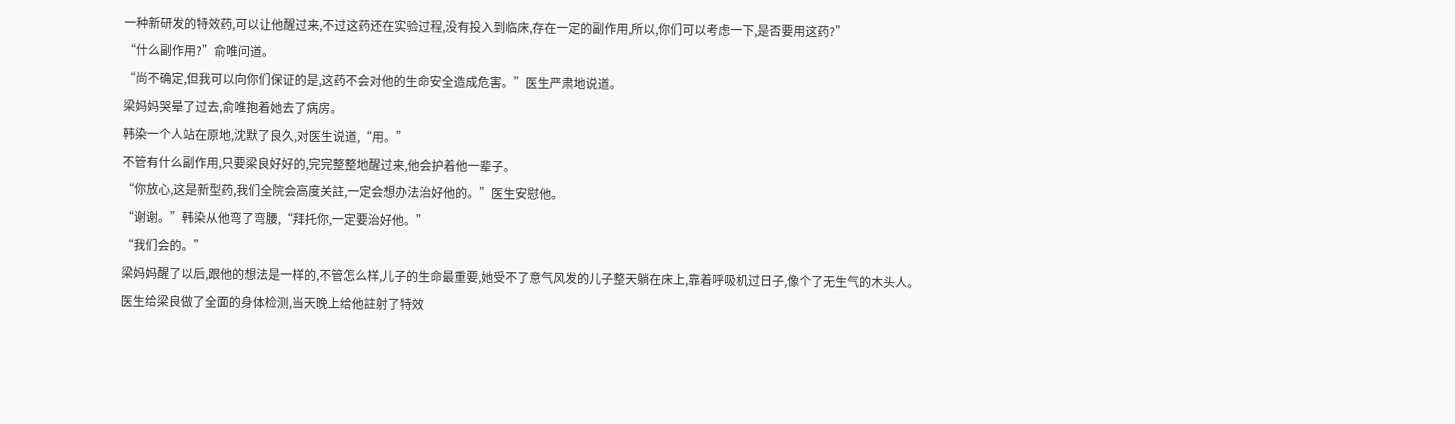一种新研发的特效药,可以让他醒过来,不过这药还在实验过程,没有投入到临床,存在一定的副作用,所以,你们可以考虑一下,是否要用这药?”
“什么副作用?”俞唯问道。
“尚不确定,但我可以向你们保证的是,这药不会对他的生命安全造成危害。”医生严肃地说道。
梁妈妈哭晕了过去,俞唯抱着她去了病房。
韩染一个人站在原地,沈默了良久,对医生说道,“用。”
不管有什么副作用,只要梁良好好的,完完整整地醒过来,他会护着他一辈子。
“你放心,这是新型药,我们全院会高度关註,一定会想办法治好他的。”医生安慰他。
“谢谢。”韩染从他弯了弯腰,“拜托你,一定要治好他。”
“我们会的。”
梁妈妈醒了以后,跟他的想法是一样的,不管怎么样,儿子的生命最重要,她受不了意气风发的儿子整天躺在床上,靠着呼吸机过日子,像个了无生气的木头人。
医生给梁良做了全面的身体检测,当天晚上给他註射了特效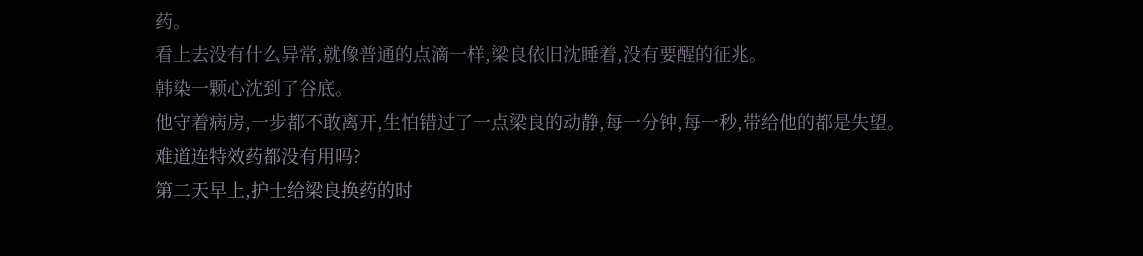药。
看上去没有什么异常,就像普通的点滴一样,梁良依旧沈睡着,没有要醒的征兆。
韩染一颗心沈到了谷底。
他守着病房,一步都不敢离开,生怕错过了一点梁良的动静,每一分钟,每一秒,带给他的都是失望。
难道连特效药都没有用吗?
第二天早上,护士给梁良换药的时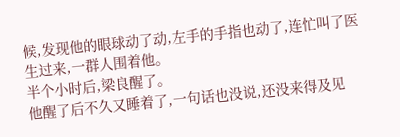候,发现他的眼球动了动,左手的手指也动了,连忙叫了医生过来,一群人围着他。
半个小时后,梁良醒了。
他醒了后不久又睡着了,一句话也没说,还没来得及见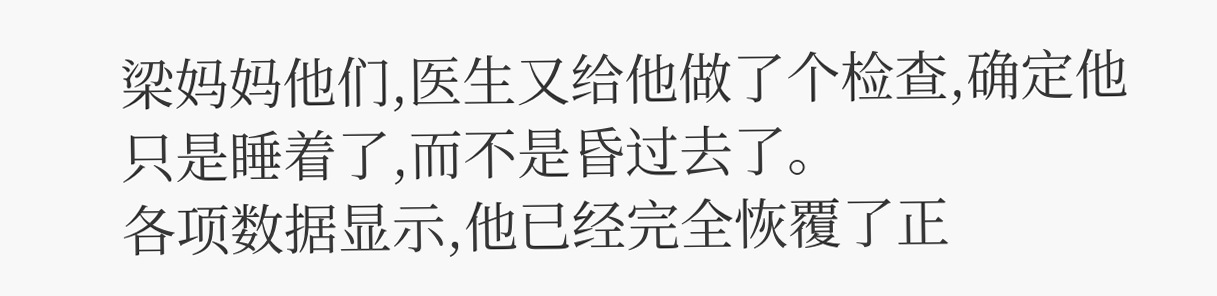梁妈妈他们,医生又给他做了个检查,确定他只是睡着了,而不是昏过去了。
各项数据显示,他已经完全恢覆了正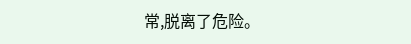常,脱离了危险。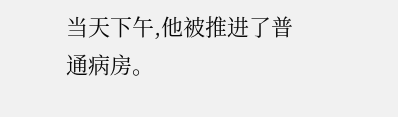当天下午,他被推进了普通病房。